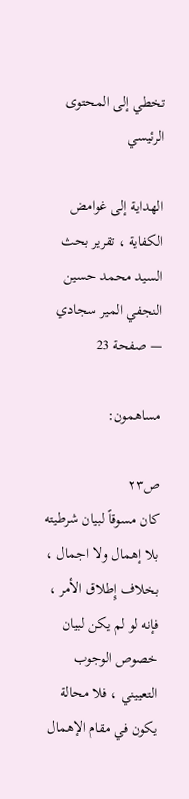تخطي إلى المحتوى الرئيسي

الهداية إلى غوامض الكفاية ، تقرير بحث السيد محمد حسين النجفي المير سجادي — صفحة 23

مساهمون:

ص٢٣
كان مسوقاً لبيان شرطيته بلا إهمال ولا اجمال ، بخلاف إِطلاق الأمر ، فإنه لو لم يكن لبيان خصوص الوجوب التعييني ، فلا محالة يكون في مقام الإهمال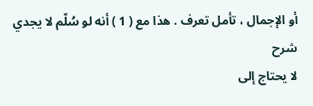أو الإجمال ، تأمل تعرف . هذا مع ( 1 ) أنه لو سُلّم لا يجدي
شرح
لا يحتاج إلى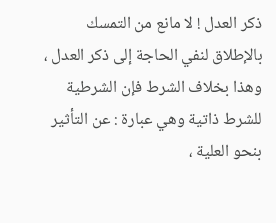ذكر العدل ! لا مانع من التمسك بالإطلاق لنفي الحاجة إلى ذكر العدل ، وهذا بخلاف الشرط فإن الشرطية للشرط ذاتية وهي عبارة : عن التأثير بنحو العلية ،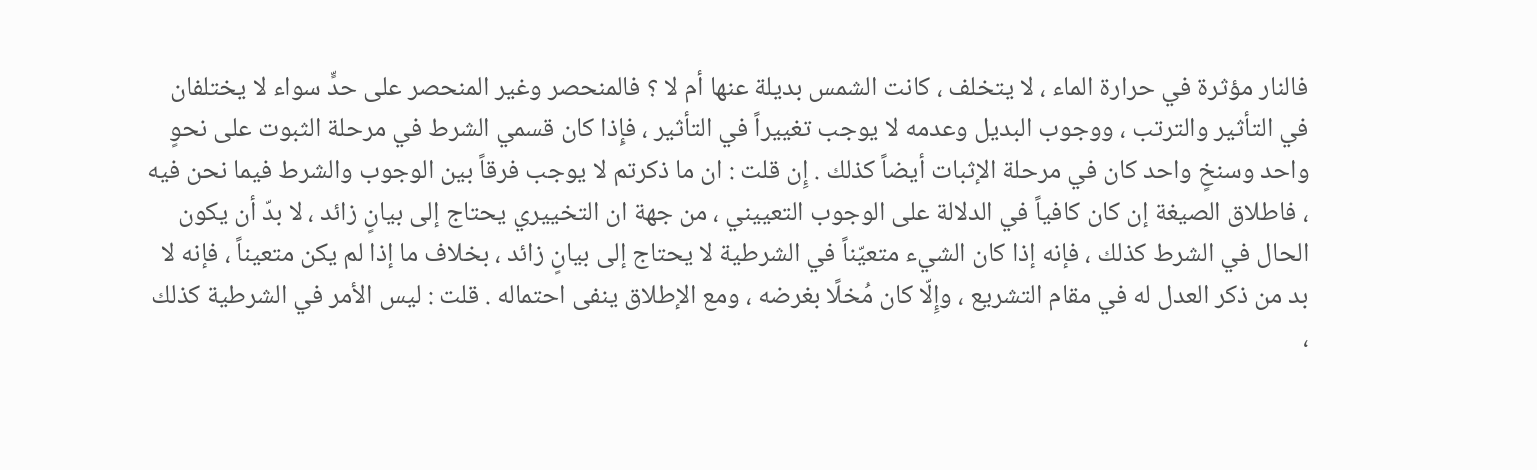فالنار مؤثرة في حرارة الماء ، لا يتخلف ، كانت الشمس بديلة عنها أم لا ؟ فالمنحصر وغير المنحصر على حدٍّ سواء لا يختلفان في التأثير والترتب ، ووجوب البديل وعدمه لا يوجب تغييراً في التأثير ، فإِذا كان قسمي الشرط في مرحلة الثبوت على نحوٍ واحد وسنخٍ واحد كان في مرحلة الإثبات أيضاً كذلك . إِن قلت : ان ما ذكرتم لا يوجب فرقاً بين الوجوب والشرط فيما نحن فيه ، فاطلاق الصيغة إن كان كافياً في الدلالة على الوجوب التعييني ، من جهة ان التخييري يحتاج إلى بيانٍ زائد ، لا بدّ أن يكون الحال في الشرط كذلك ، فإنه إذا كان الشيء متعيّناً في الشرطية لا يحتاج إلى بيانٍ زائد ، بخلاف ما إذا لم يكن متعيناً ، فإنه لا بد من ذكر العدل له في مقام التشريع ، وإِلّا كان مُخلًا بغرضه ، ومع الإطلاق ينفى احتماله . قلت : ليس الأمر في الشرطية كذلك ،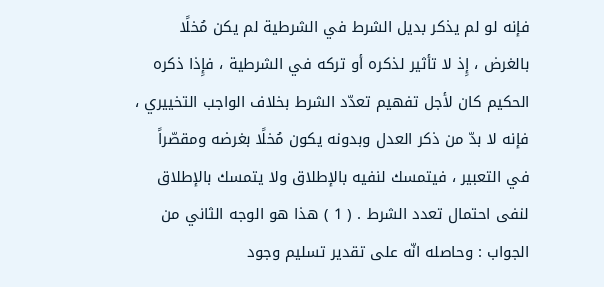فإنه لو لم يذكر بديل الشرط في الشرطية لم يكن مُخلًا بالغرض ، إِذ لا تأثير لذكره أو تركه في الشرطية ، فإِذا ذكره الحكيم كان لأجل تفهيم تعدّد الشرط بخلاف الواجب التخييري ، فإنه لا بدّ من ذكر العدل وبدونه يكون مُخلًا بغرضه ومقصّراً في التعبير ، فيتمسك لنفيه بالإطلاق ولا يتمسك بالإطلاق لنفى احتمال تعدد الشرط . ( 1 ) هذا هو الوجه الثاني من الجواب : وحاصله انّه على تقدير تسليم وجود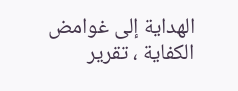الهداية إلى غوامض الكفاية ، تقرير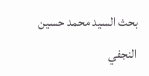بحث السيد محمد حسين النجفي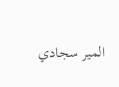المير سجادي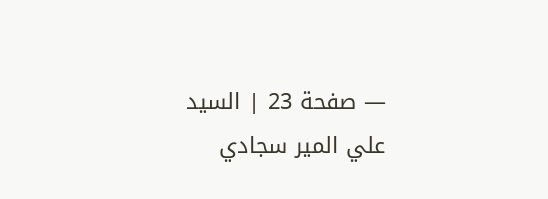— صفحة 23 | السيد علي المير سجادي